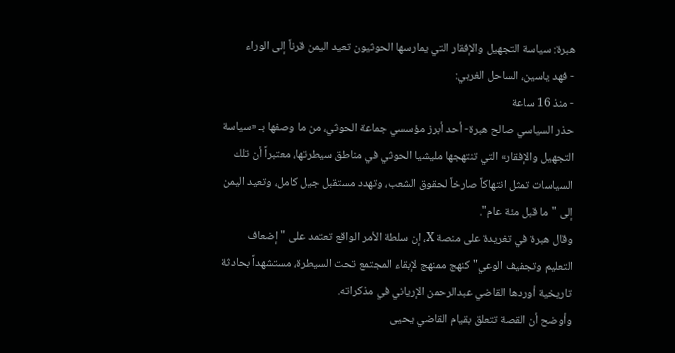هبرة: سياسة التجهيل والإفقار التي يمارسها الحوثيون تعيد اليمن قرناً إلى الوراء
- فهد ياسين، الساحل الغربي:
- منذ 16 ساعة
حذر السياسي صالح هبرة- أحد أبرز مؤسسي جماعة الحوثي، من ما وصفها بـ «سياسة التجهيل والإفقار» التي تنتهجها مليشيا الحوثي في مناطق سيطرتها، معتبراً أن تلك السياسات تمثل انتهاكاً صارخاً لحقوق الشعب، وتهدد مستقبل جيل كامل، وتعيد اليمن إلى "ما قبل مئة عام".
وقال هبرة في تغريدة على منصة X، إن سلطة الأمر الواقع تعتمد على "إضعاف التعليم وتجفيف الوعي" كنهج ممنهج لإبقاء المجتمع تحت السيطرة، مستشهداً بحادثة تاريخية أوردها القاضي عبدالرحمن الإرياني في مذكراته.
وأوضح أن القصة تتعلق بقيام القاضي يحيى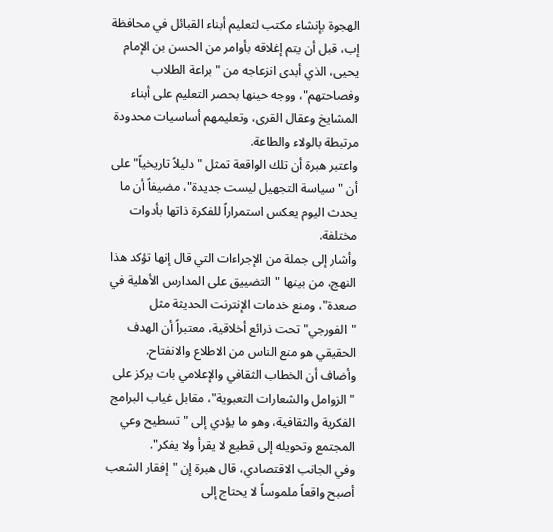الهجوة بإنشاء مكتب لتعليم أبناء القبائل في محافظة إب، قبل أن يتم إغلاقه بأوامر من الحسن بن الإمام يحيى، الذي أبدى انزعاجه من "براعة الطلاب وفصاحتهم"، ووجه حينها بحصر التعليم على أبناء المشايخ وعقال القرى، وتعليمهم أساسيات محدودة مرتبطة بالولاء والطاعة.
واعتبر هبرة أن تلك الواقعة تمثل "دليلاً تاريخياً" على أن "سياسة التجهيل ليست جديدة"، مضيفاً أن ما يحدث اليوم يعكس استمراراً للفكرة ذاتها بأدوات مختلفة.
وأشار إلى جملة من الإجراءات التي قال إنها تؤكد هذا النهج، من بينها "التضييق على المدارس الأهلية في صعدة"، ومنع خدمات الإنترنت الحديثة مثل "الفورجي" تحت ذرائع أخلاقية، معتبراً أن الهدف الحقيقي هو منع الناس من الاطلاع والانفتاح.
وأضاف أن الخطاب الثقافي والإعلامي بات يركز على "الزوامل والشعارات التعبوية"، مقابل غياب البرامج الفكرية والثقافية، وهو ما يؤدي إلى "تسطيح وعي المجتمع وتحويله إلى قطيع لا يقرأ ولا يفكر".
وفي الجانب الاقتصادي، قال هبرة إن "إفقار الشعب أصبح واقعاً ملموساً لا يحتاج إلى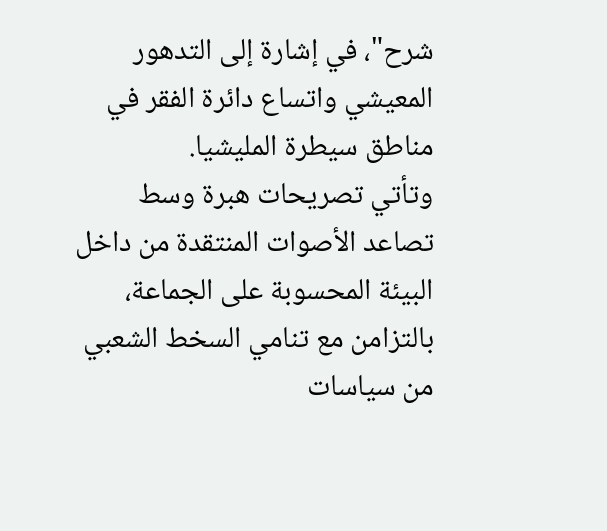شرح"، في إشارة إلى التدهور المعيشي واتساع دائرة الفقر في مناطق سيطرة المليشيا.
وتأتي تصريحات هبرة وسط تصاعد الأصوات المنتقدة من داخل البيئة المحسوبة على الجماعة، بالتزامن مع تنامي السخط الشعبي من سياسات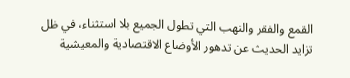القمع والفقر والنهب التي تطول الجميع بلا استثناء، في ظل تزايد الحديث عن تدهور الأوضاع الاقتصادية والمعيشية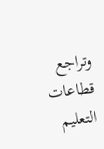وتراجع قطاعات التعليم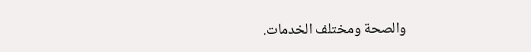والصحة ومختلف الخدمات.